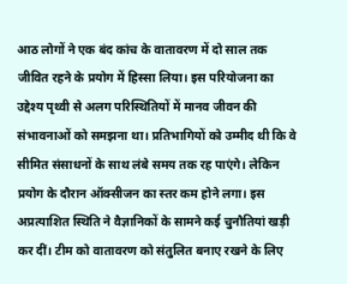आठ लोगों ने एक बंद कांच के वातावरण में दो साल तक जीवित रहने के प्रयोग में हिस्सा लिया। इस परियोजना का उद्देश्य पृथ्वी से अलग परिस्थितियों में मानव जीवन की संभावनाओं को समझना था। प्रतिभागियों को उम्मीद थी कि वे सीमित संसाधनों के साथ लंबे समय तक रह पाएंगे। लेकिन प्रयोग के दौरान ऑक्सीजन का स्तर कम होने लगा। इस अप्रत्याशित स्थिति ने वैज्ञानिकों के सामने कई चुनौतियां खड़ी कर दीं। टीम को वातावरण को संतुलित बनाए रखने के लिए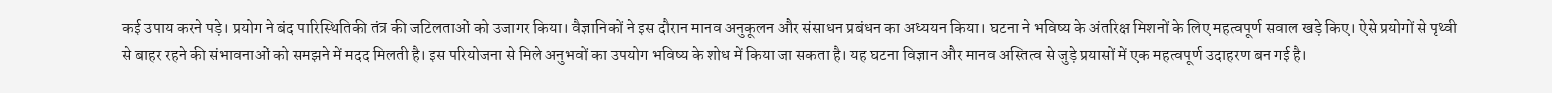कई उपाय करने पड़े। प्रयोग ने बंद पारिस्थितिकी तंत्र की जटिलताओं को उजागर किया। वैज्ञानिकों ने इस दौरान मानव अनुकूलन और संसाधन प्रबंधन का अध्ययन किया। घटना ने भविष्य के अंतरिक्ष मिशनों के लिए महत्वपूर्ण सवाल खड़े किए। ऐसे प्रयोगों से पृथ्वी से बाहर रहने की संभावनाओं को समझने में मदद मिलती है। इस परियोजना से मिले अनुभवों का उपयोग भविष्य के शोध में किया जा सकता है। यह घटना विज्ञान और मानव अस्तित्व से जुड़े प्रयासों में एक महत्वपूर्ण उदाहरण बन गई है।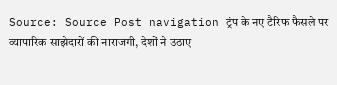Source: Source Post navigation ट्रंप के नए टैरिफ फैसले पर व्यापारिक साझेदारों की नाराजगी, देशों ने उठाए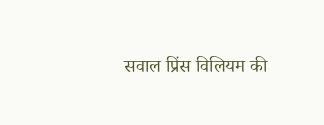सवाल प्रिंस विलियम की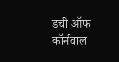डची ऑफ कॉर्नवाल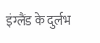इंग्लैंड के दुर्लभ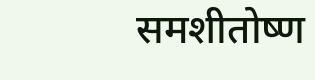समशीतोष्ण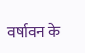वर्षावन के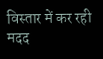विस्तार में कर रही मदद